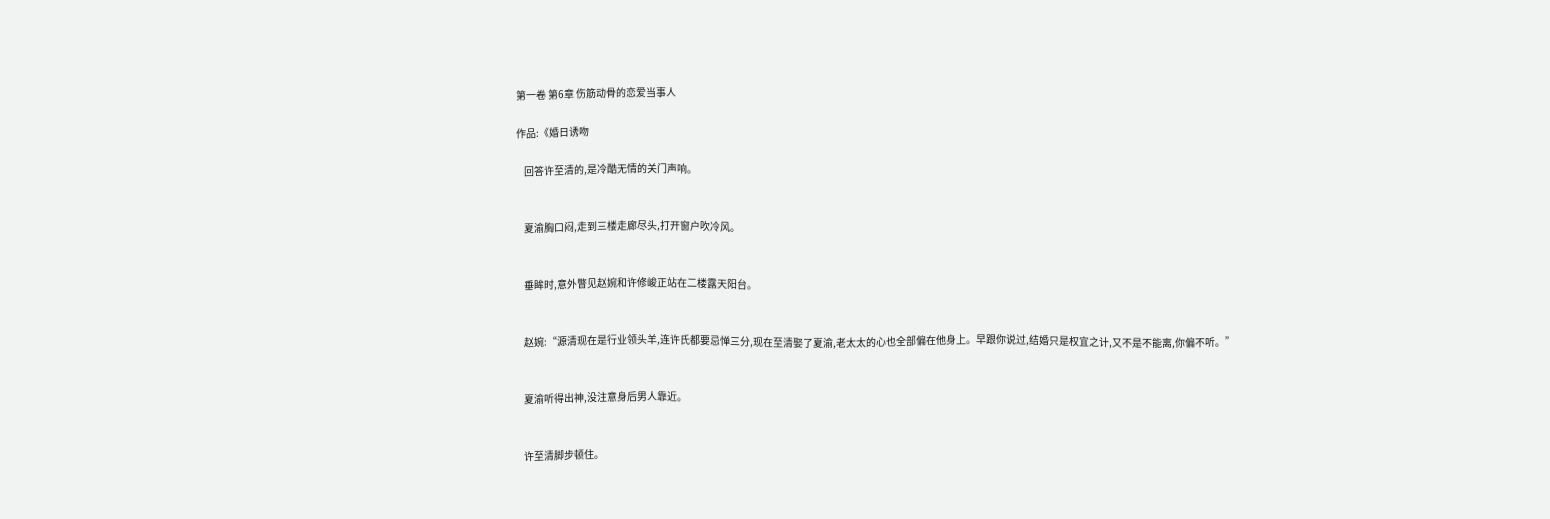第一卷 第6章 伤筋动骨的恋爱当事人

作品:《婚日诱吻

    回答许至清的,是冷酷无情的关门声响。


    夏渝胸口闷,走到三楼走廊尽头,打开窗户吹冷风。


    垂眸时,意外瞥见赵婉和许修峻正站在二楼露天阳台。


    赵婉:“源清现在是行业领头羊,连许氏都要忌惮三分,现在至清娶了夏渝,老太太的心也全部偏在他身上。早跟你说过,结婚只是权宜之计,又不是不能离,你偏不听。”


    夏渝听得出神,没注意身后男人靠近。


    许至清脚步顿住。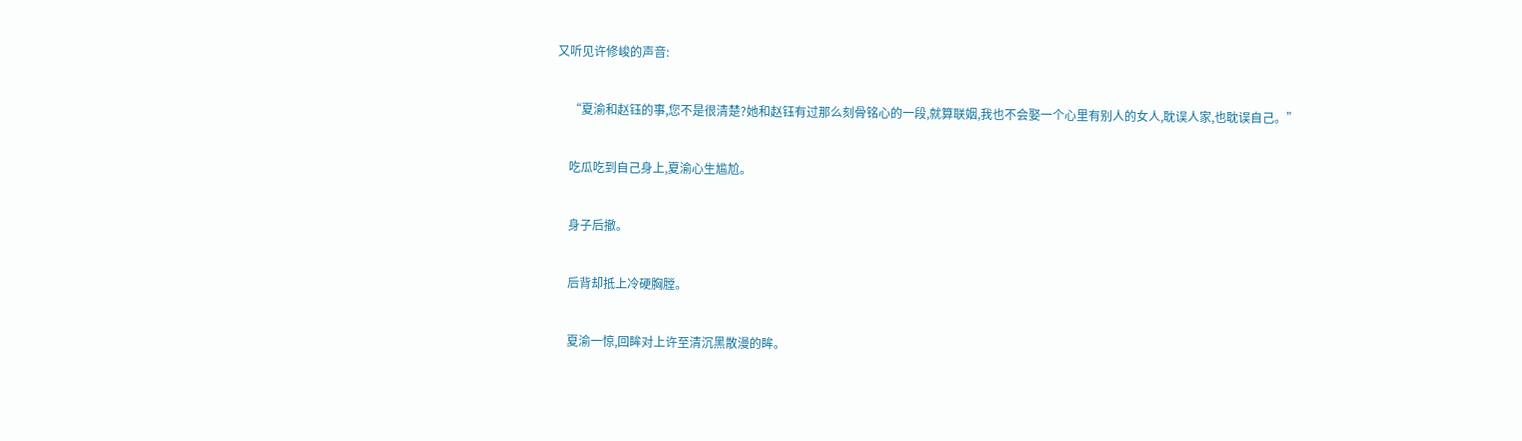又听见许修峻的声音:


    “夏渝和赵钰的事,您不是很清楚?她和赵钰有过那么刻骨铭心的一段,就算联姻,我也不会娶一个心里有别人的女人,耽误人家,也耽误自己。”


    吃瓜吃到自己身上,夏渝心生尴尬。


    身子后撤。


    后背却抵上冷硬胸膛。


    夏渝一惊,回眸对上许至清沉黑散漫的眸。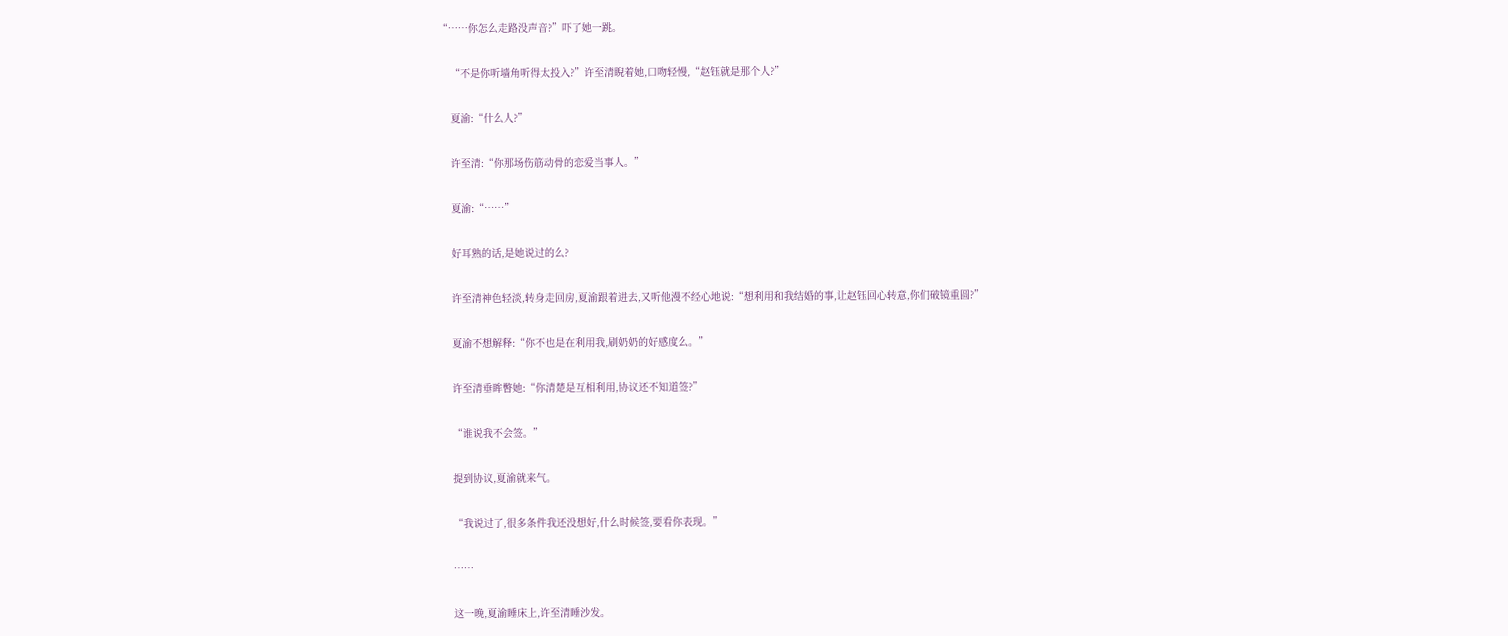“……你怎么走路没声音?”吓了她一跳。


    “不是你听墙角听得太投入?”许至清睨着她,口吻轻慢,“赵钰就是那个人?”


    夏渝:“什么人?”


    许至清:“你那场伤筋动骨的恋爱当事人。”


    夏渝:“……”


    好耳熟的话,是她说过的么?


    许至清神色轻淡,转身走回房,夏渝跟着进去,又听他漫不经心地说:“想利用和我结婚的事,让赵钰回心转意,你们破镜重圆?”


    夏渝不想解释:“你不也是在利用我,刷奶奶的好感度么。”


    许至清垂眸瞥她:“你清楚是互相利用,协议还不知道签?”


    “谁说我不会签。”


    提到协议,夏渝就来气。


    “我说过了,很多条件我还没想好,什么时候签,要看你表现。”


    ……


    这一晚,夏渝睡床上,许至清睡沙发。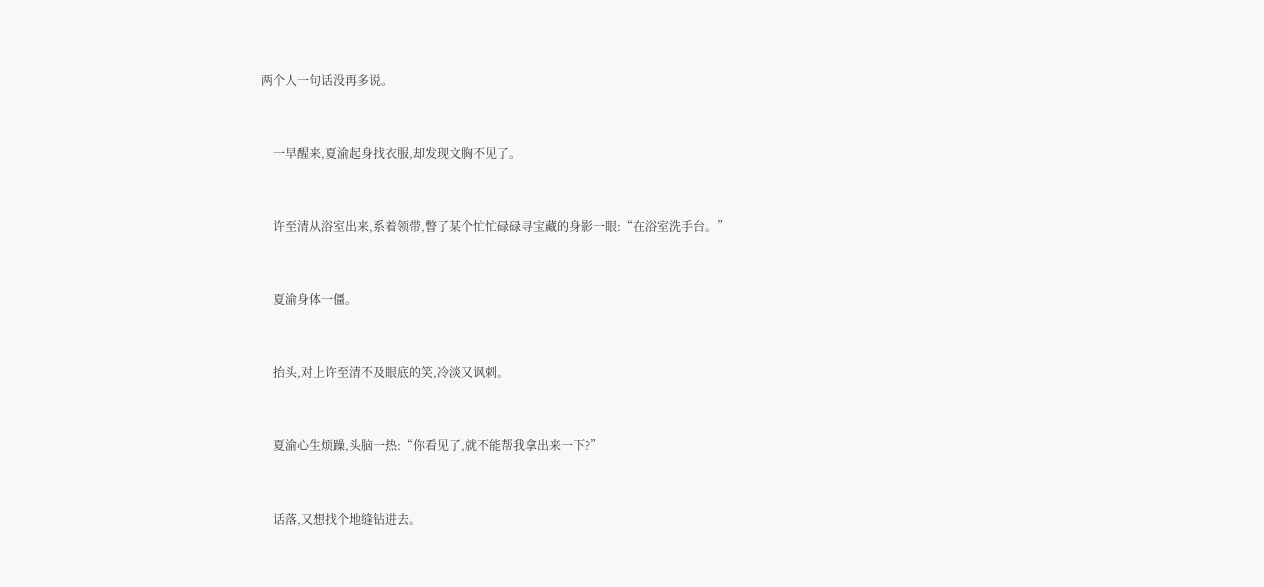两个人一句话没再多说。


    一早醒来,夏渝起身找衣服,却发现文胸不见了。


    许至清从浴室出来,系着领带,瞥了某个忙忙碌碌寻宝藏的身影一眼:“在浴室洗手台。”


    夏渝身体一僵。


    抬头,对上许至清不及眼底的笑,冷淡又讽刺。


    夏渝心生烦躁,头脑一热:“你看见了,就不能帮我拿出来一下?”


    话落,又想找个地缝钻进去。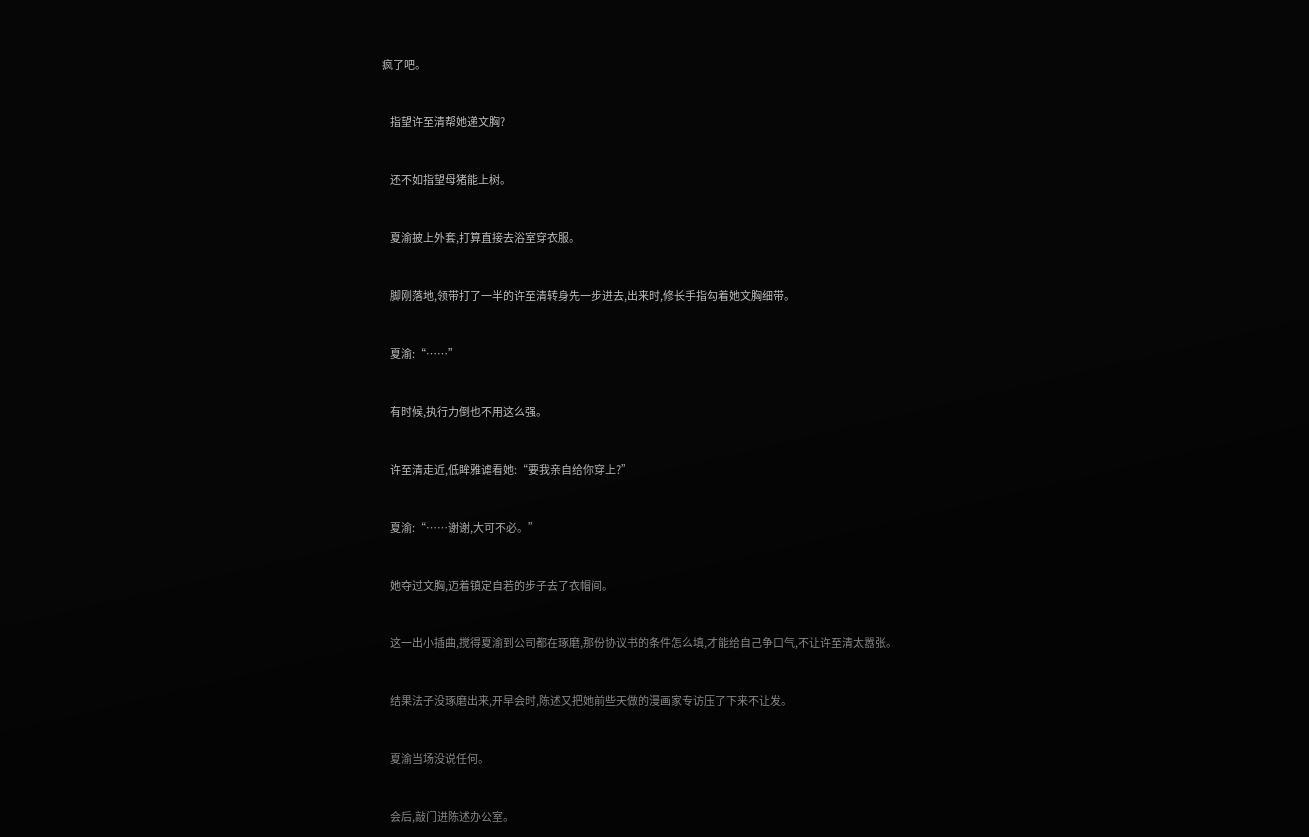疯了吧。


    指望许至清帮她递文胸?


    还不如指望母猪能上树。


    夏渝披上外套,打算直接去浴室穿衣服。


    脚刚落地,领带打了一半的许至清转身先一步进去,出来时,修长手指勾着她文胸细带。


    夏渝:“……”


    有时候,执行力倒也不用这么强。


    许至清走近,低眸雅谑看她:“要我亲自给你穿上?”


    夏渝:“……谢谢,大可不必。”


    她夺过文胸,迈着镇定自若的步子去了衣帽间。


    这一出小插曲,搅得夏渝到公司都在琢磨,那份协议书的条件怎么填,才能给自己争口气,不让许至清太嚣张。


    结果法子没琢磨出来,开早会时,陈述又把她前些天做的漫画家专访压了下来不让发。


    夏渝当场没说任何。


    会后,敲门进陈述办公室。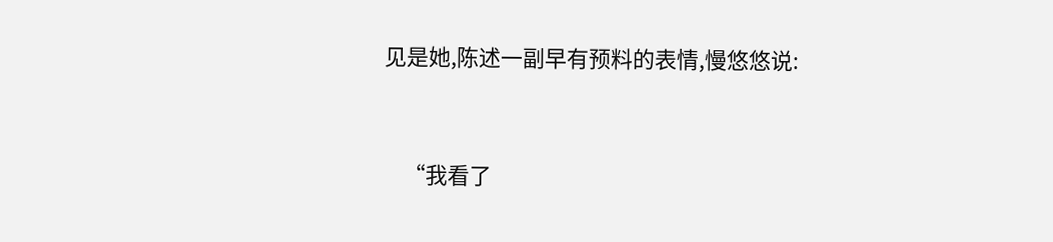见是她,陈述一副早有预料的表情,慢悠悠说:


    “我看了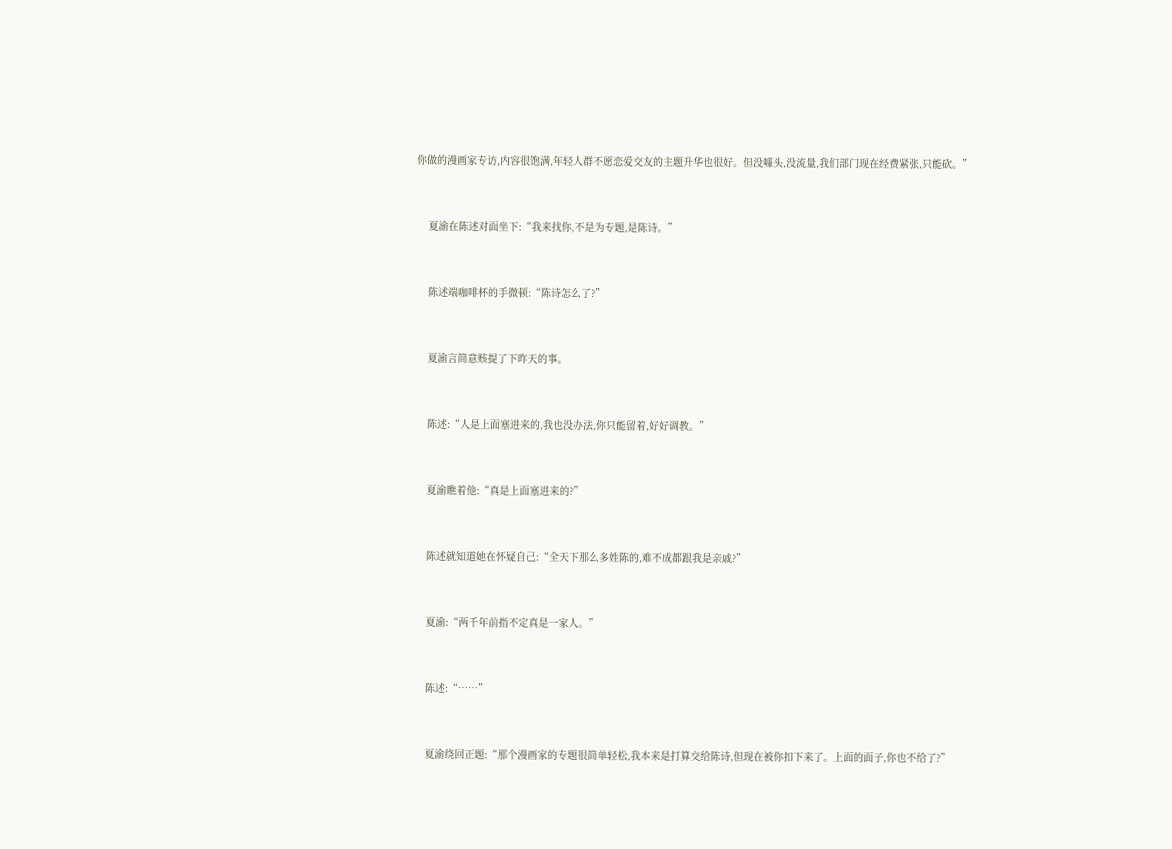你做的漫画家专访,内容很饱满,年轻人群不愿恋爱交友的主题升华也很好。但没噱头,没流量,我们部门现在经费紧张,只能砍。”


    夏渝在陈述对面坐下:“我来找你,不是为专题,是陈诗。”


    陈述端咖啡杯的手微顿:“陈诗怎么了?”


    夏渝言简意赅提了下昨天的事。


    陈述:“人是上面塞进来的,我也没办法,你只能留着,好好调教。”


    夏渝瞧着他:“真是上面塞进来的?”


    陈述就知道她在怀疑自己:“全天下那么多姓陈的,难不成都跟我是亲戚?”


    夏渝:“两千年前指不定真是一家人。”


    陈述:“……”


    夏渝绕回正题:“那个漫画家的专题很简单轻松,我本来是打算交给陈诗,但现在被你扣下来了。上面的面子,你也不给了?”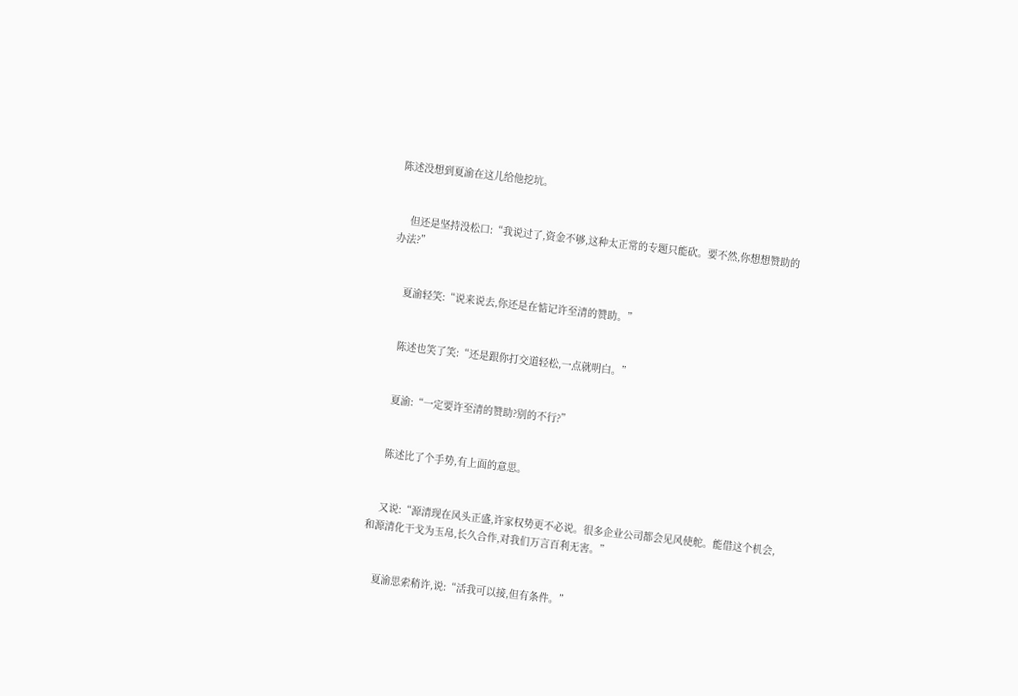陈述没想到夏渝在这儿给他挖坑。


    但还是坚持没松口:“我说过了,资金不够,这种太正常的专题只能砍。要不然,你想想赞助的办法?”


    夏渝轻笑:“说来说去,你还是在惦记许至清的赞助。”


    陈述也笑了笑:“还是跟你打交道轻松,一点就明白。”


    夏渝:“一定要许至清的赞助?别的不行?”


    陈述比了个手势,有上面的意思。


    又说:“源清现在风头正盛,许家权势更不必说。很多企业公司都会见风使舵。能借这个机会,和源清化干戈为玉帛,长久合作,对我们万言百利无害。”


    夏渝思索稍许,说:“活我可以接,但有条件。”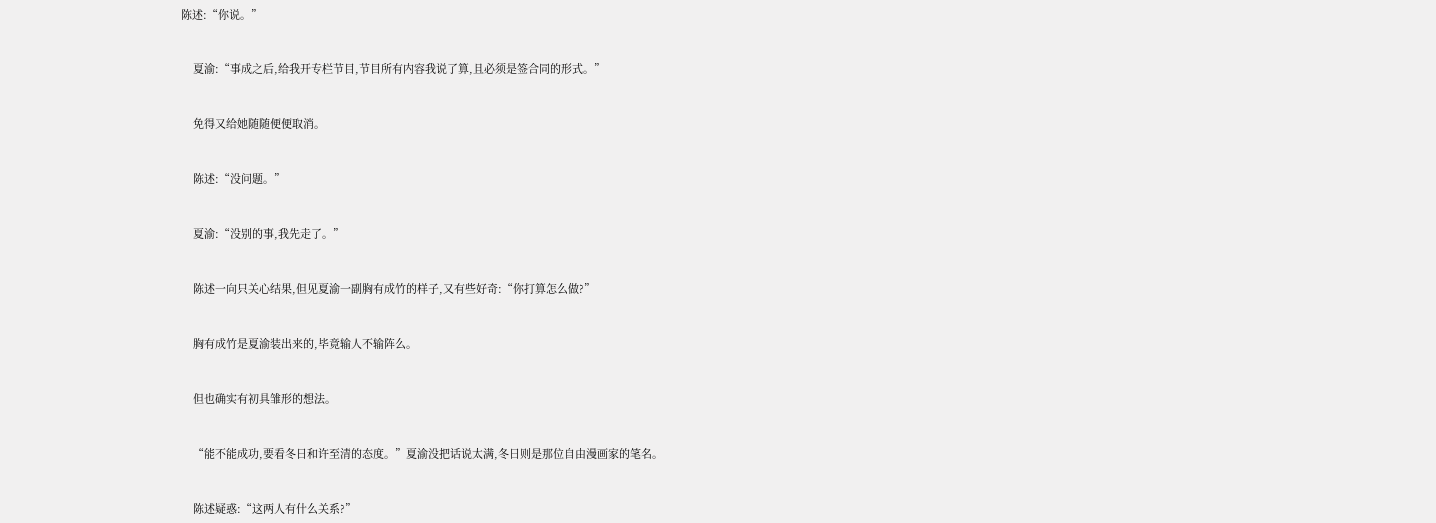陈述:“你说。”


    夏渝:“事成之后,给我开专栏节目,节目所有内容我说了算,且必须是签合同的形式。”


    免得又给她随随便便取消。


    陈述:“没问题。”


    夏渝:“没别的事,我先走了。”


    陈述一向只关心结果,但见夏渝一副胸有成竹的样子,又有些好奇:“你打算怎么做?”


    胸有成竹是夏渝装出来的,毕竟输人不输阵么。


    但也确实有初具雏形的想法。


    “能不能成功,要看冬日和许至清的态度。”夏渝没把话说太满,冬日则是那位自由漫画家的笔名。


    陈述疑惑:“这两人有什么关系?”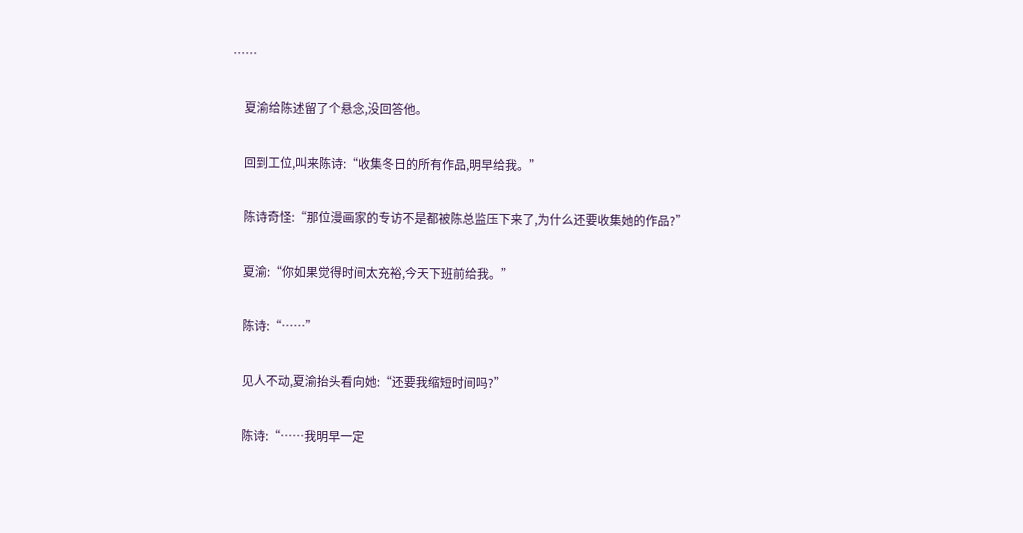……


    夏渝给陈述留了个悬念,没回答他。


    回到工位,叫来陈诗:“收集冬日的所有作品,明早给我。”


    陈诗奇怪:“那位漫画家的专访不是都被陈总监压下来了,为什么还要收集她的作品?”


    夏渝:“你如果觉得时间太充裕,今天下班前给我。”


    陈诗:“……”


    见人不动,夏渝抬头看向她:“还要我缩短时间吗?”


    陈诗:“……我明早一定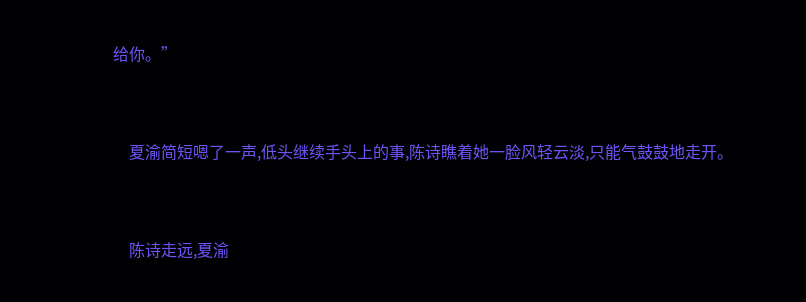给你。”


    夏渝简短嗯了一声,低头继续手头上的事,陈诗瞧着她一脸风轻云淡,只能气鼓鼓地走开。


    陈诗走远,夏渝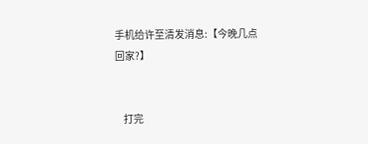手机给许至清发消息:【今晚几点回家?】


    打完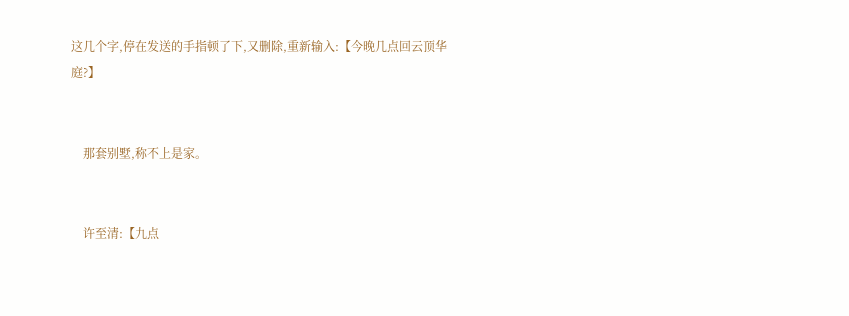这几个字,停在发送的手指顿了下,又删除,重新输入:【今晚几点回云顶华庭?】


    那套别墅,称不上是家。


    许至清:【九点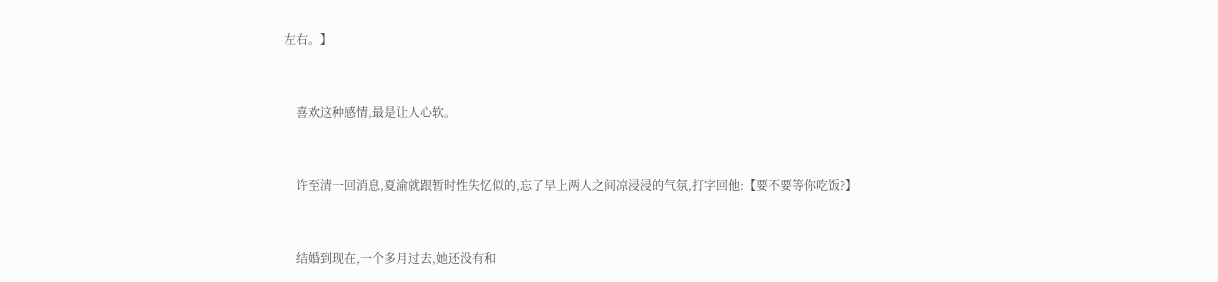左右。】


    喜欢这种感情,最是让人心软。


    许至清一回消息,夏渝就跟暂时性失忆似的,忘了早上两人之间凉浸浸的气氛,打字回他:【要不要等你吃饭?】


    结婚到现在,一个多月过去,她还没有和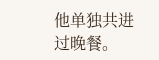他单独共进过晚餐。